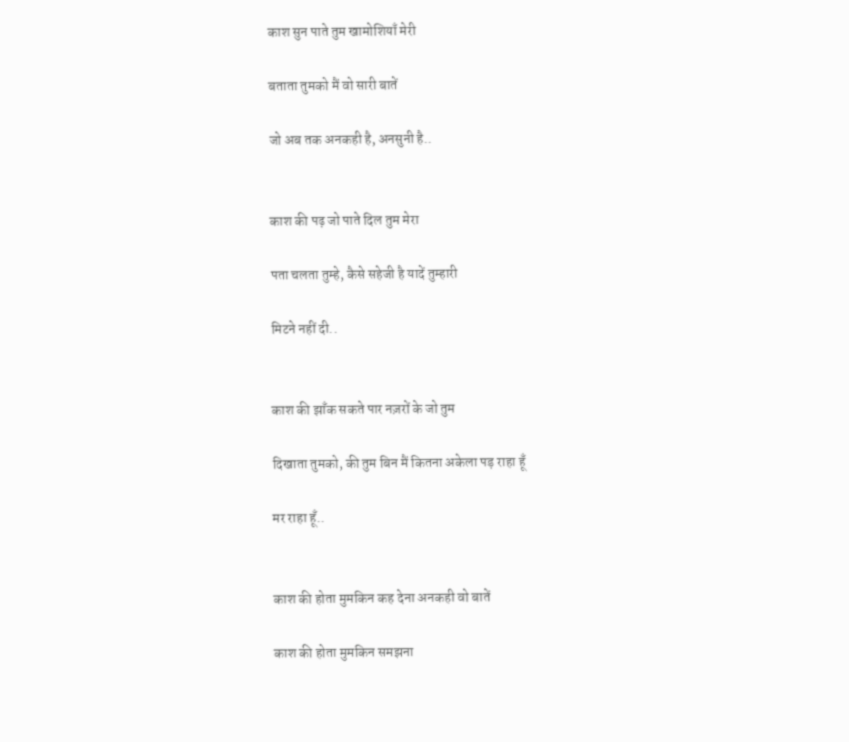काश सुन पाते तुम खामोशियाँ मेरी

बताता तुमको मैं वो सारी बातें

जो अब तक अनकही है, अनसुनी है..


काश की पढ़ जो पाते दिल तुम मेरा

पता चलता तुम्हे, कैसे सहेजी है यादें तुम्हारी

मिटने नहीं दी..


काश की झाँक सकते पार नज़रों के जो तुम

दिखाता तुमको, की तुम बिन मैं कितना अकेला पड़ राहा हूँ

मर राहा हूँ..


काश की होता मुमकिन कह देना अनकही वो बातें

काश की होता मुमकिन समझना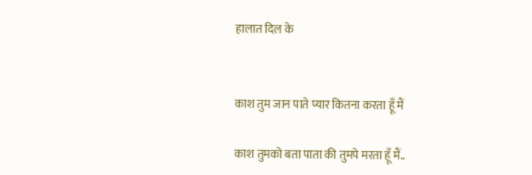हालात दिल के


काश तुम जान पाते प्यार कितना करता हूँ मैं

काश तुमको बता पाता की तुमपे मरता हूँ मैं..